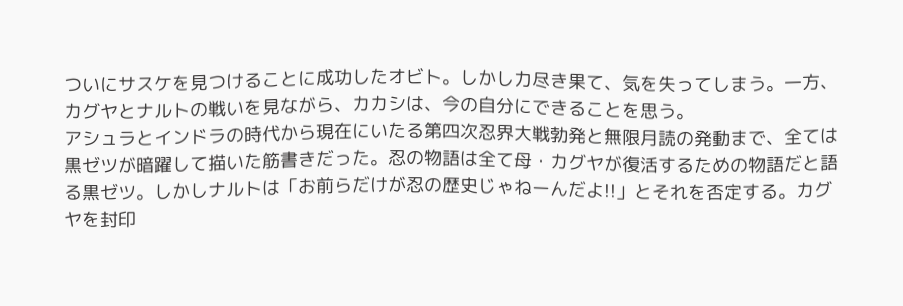ついにサスケを見つけることに成功したオビト。しかし力尽き果て、気を失ってしまう。一方、カグヤとナルトの戦いを見ながら、カカシは、今の自分にできることを思う。
アシュラとインドラの時代から現在にいたる第四次忍界大戦勃発と無限月読の発動まで、全ては黒ゼツが暗躍して描いた筋書きだった。忍の物語は全て母・カグヤが復活するための物語だと語る黒ゼツ。しかしナルトは「お前らだけが忍の歴史じゃねーんだよ!!」とそれを否定する。カグヤを封印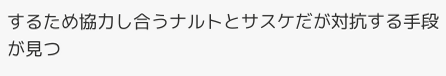するため協力し合うナルトとサスケだが対抗する手段が見つ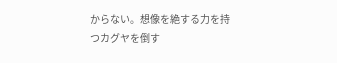からない。想像を絶する力を持つカグヤを倒す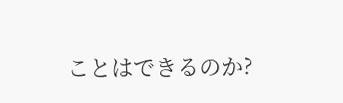ことはできるのか?